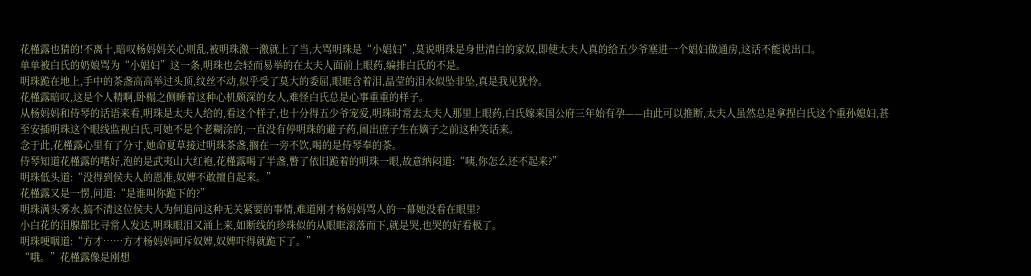花槿露也猜的!不离十,暗叹杨妈妈关心则乱,被明珠激一激就上了当,大骂明珠是“小娼妇”,莫说明珠是身世清白的家奴,即使太夫人真的给五少爷塞进一个娼妇做通房,这话不能说出口。
单单被白氏的奶娘骂为“小娼妇”这一条,明珠也会轻而易举的在太夫人面前上眼药,编排白氏的不是。
明珠跪在地上,手中的茶盏高高举过头顶,纹丝不动,似乎受了莫大的委屈,眼眶含着泪,晶莹的泪水似坠非坠,真是我见犹怜。
花槿露暗叹,这是个人精啊,卧榻之侧睡着这种心机颇深的女人,难怪白氏总是心事重重的样子。
从杨妈妈和侍琴的话语来看,明珠是太夫人给的,看这个样子,也十分得五少爷宠爱,明珠时常去太夫人那里上眼药,白氏嫁来国公府三年始有孕——由此可以推断,太夫人虽然总是拿捏白氏这个重孙媳妇,甚至安插明珠这个眼线监视白氏,可她不是个老糊涂的,一直没有停明珠的避子药,闹出庶子生在嫡子之前这种笑话来。
念于此,花槿露心里有了分寸,她命夏草接过明珠茶盏,搁在一旁不饮,喝的是侍琴奉的茶。
侍琴知道花槿露的嗜好,泡的是武夷山大红袍,花槿露喝了半盏,瞥了依旧跪着的明珠一眼,故意纳闷道:“咦,你怎么还不起来?”
明珠低头道:“没得到侯夫人的恩准,奴婢不敢擅自起来。”
花槿露又是一愣,问道:“是谁叫你跪下的?”
明珠满头雾水,搞不清这位侯夫人为何追问这种无关紧要的事情,难道刚才杨妈妈骂人的一幕她没看在眼里?
小白花的泪腺都比寻常人发达,明珠眼泪又涌上来,如断线的珍珠似的从眼眶滚落而下,就是哭,也哭的好看极了。
明珠哽咽道:“方才……方才杨妈妈呵斥奴婢,奴婢吓得就跪下了。”
“哦。”花槿露像是刚想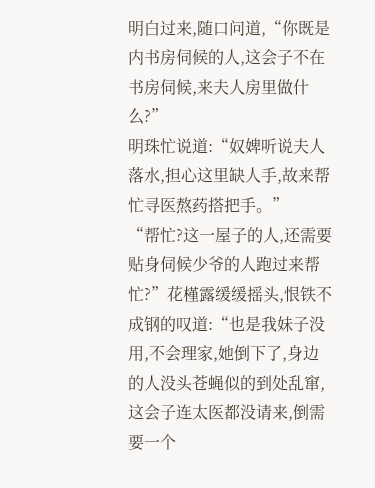明白过来,随口问道,“你既是内书房伺候的人,这会子不在书房伺候,来夫人房里做什么?”
明珠忙说道:“奴婢听说夫人落水,担心这里缺人手,故来帮忙寻医熬药搭把手。”
“帮忙?这一屋子的人,还需要贴身伺候少爷的人跑过来帮忙?”花槿露缓缓摇头,恨铁不成钢的叹道:“也是我妹子没用,不会理家,她倒下了,身边的人没头苍蝇似的到处乱窜,这会子连太医都没请来,倒需要一个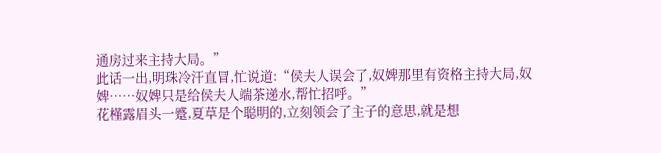通房过来主持大局。”
此话一出,明珠冷汗直冒,忙说道:“侯夫人误会了,奴婢那里有资格主持大局,奴婢……奴婢只是给侯夫人端茶递水,帮忙招呼。”
花槿露眉头一蹙,夏草是个聪明的,立刻领会了主子的意思,就是想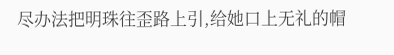尽办法把明珠往歪路上引,给她口上无礼的帽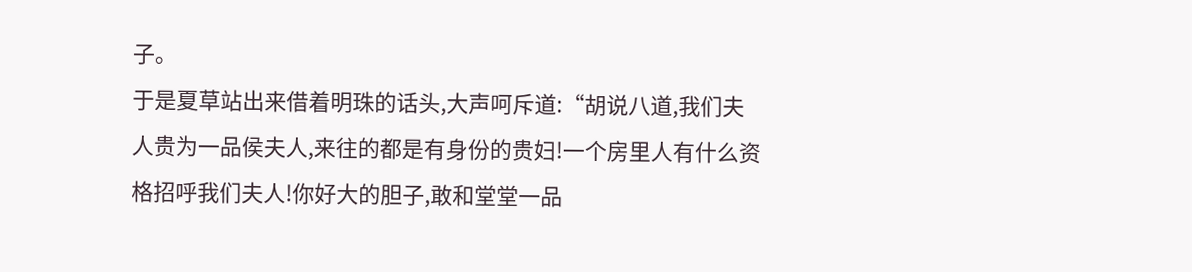子。
于是夏草站出来借着明珠的话头,大声呵斥道:“胡说八道,我们夫人贵为一品侯夫人,来往的都是有身份的贵妇!一个房里人有什么资格招呼我们夫人!你好大的胆子,敢和堂堂一品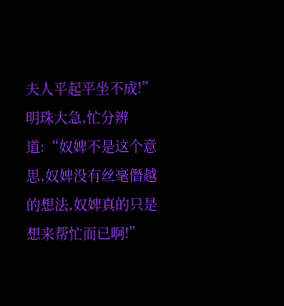夫人平起平坐不成!”
明珠大急,忙分辨道:“奴婢不是这个意思,奴婢没有丝毫僭越的想法,奴婢真的只是想来帮忙而已啊!”